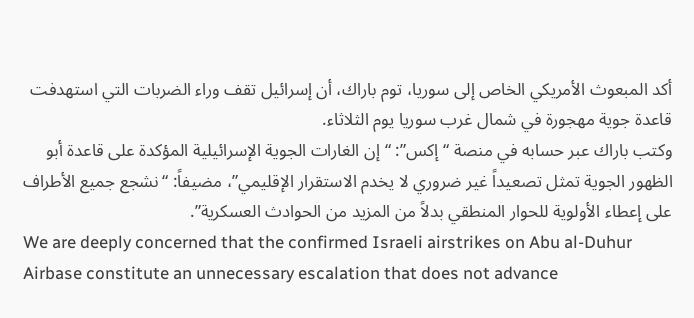أكد المبعوث الأمريكي الخاص إلى سوريا، توم باراك، أن إسرائيل تقف وراء الضربات التي استهدفت قاعدة جوية مهجورة في شمال غرب سوريا يوم الثلاثاء.
وكتب باراك عبر حسابه في منصة “إكس”: “إن الغارات الجوية الإسرائيلية المؤكدة على قاعدة أبو الظهور الجوية تمثل تصعيداً غير ضروري لا يخدم الاستقرار الإقليمي”، مضيفاً: “نشجع جميع الأطراف على إعطاء الأولوية للحوار المنطقي بدلاً من المزيد من الحوادث العسكرية”.
We are deeply concerned that the confirmed Israeli airstrikes on Abu al-Duhur Airbase constitute an unnecessary escalation that does not advance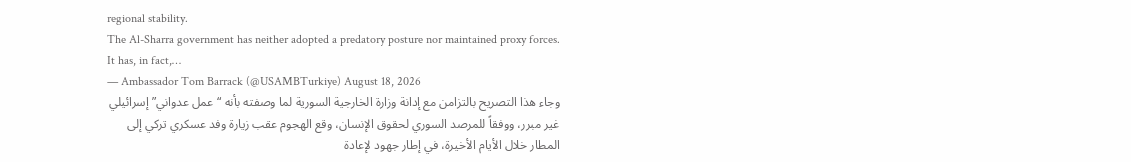regional stability.
The Al-Sharra government has neither adopted a predatory posture nor maintained proxy forces. It has, in fact,…
— Ambassador Tom Barrack (@USAMBTurkiye) August 18, 2026
وجاء هذا التصريح بالتزامن مع إدانة وزارة الخارجية السورية لما وصفته بأنه “عمل عدواني” إسرائيلي غير مبرر، ووفقاً للمرصد السوري لحقوق الإنسان، وقع الهجوم عقب زيارة وفد عسكري تركي إلى المطار خلال الأيام الأخيرة، في إطار جهود لإعادة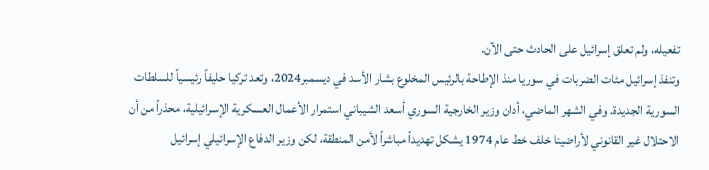تفعيله، ولم تعلق إسرائيل على الحادث حتى الآن.
وتنفذ إسرائيل مئات الضربات في سوريا منذ الإطاحة بالرئيس المخلوع بشار الأسد في ديسمبر2024، وتعد تركيا حليفاً رئيسياً للسلطات السورية الجديدة. وفي الشهر الماضي، أدان وزير الخارجية السوري أسعد الشيباني استمرار الأعمال العسكرية الإسرائيلية، محذراً من أن الاحتلال غير القانوني لأراضينا خلف خط عام 1974 يشكل تهديداً مباشراً لأمن المنطقة، لكن وزير الدفاع الإسرائيلي إسرائيل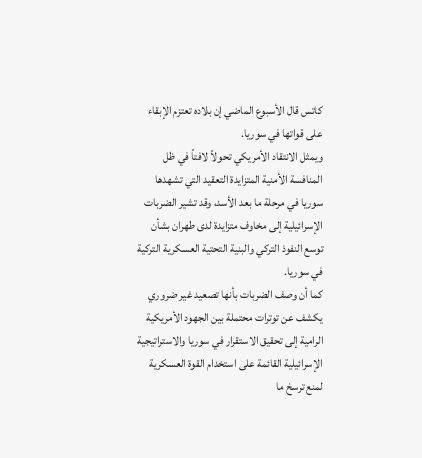كاتس قال الأسبوع الماضي إن بلاده تعتزم الإبقاء على قواتها في سوريا.
ويمثل الانتقاد الأمريكي تحولاً لافتاً في ظل المنافسة الأمنية المتزايدة التعقيد التي تشهدها سوريا في مرحلة ما بعد الأسد، وقد تشير الضربات الإسرائيلية إلى مخاوف متزايدة لدى طهران بشأن توسع النفوذ التركي والبنية التحتية العسكرية التركية في سوريا.
كما أن وصف الضربات بأنها تصعيد غير ضروري يكشف عن توترات محتملة بين الجهود الأمريكية الرامية إلى تحقيق الاستقرار في سوريا والاستراتيجية الإسرائيلية القائمة على استخدام القوة العسكرية لمنع ترسخ ما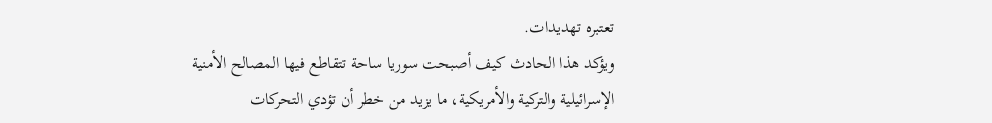تعتبره تهديدات.
ويؤكد هذا الحادث كيف أصبحت سوريا ساحة تتقاطع فيها المصالح الأمنية الإسرائيلية والتركية والأمريكية، ما يزيد من خطر أن تؤدي التحركات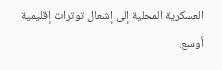العسكرية المحلية إلى إشعال توترات إقليمية أوسع.